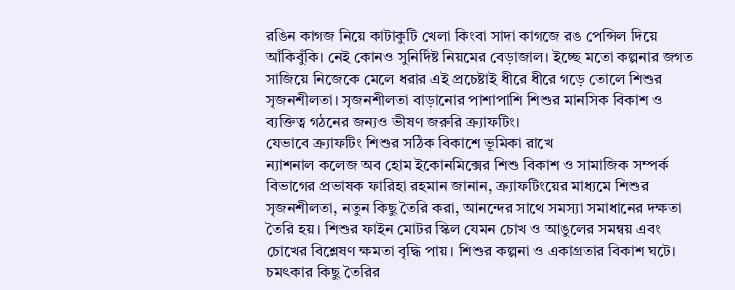রঙিন কাগজ নিয়ে কাটাকুটি খেলা কিংবা সাদা কাগজে রঙ পেন্সিল দিয়ে আঁকিবুঁকি। নেই কোনও সুনির্দিষ্ট নিয়মের বেড়াজাল। ইচ্ছে মতো কল্পনার জগত সাজিয়ে নিজেকে মেলে ধরার এই প্রচেষ্টাই ধীরে ধীরে গড়ে তোলে শিশুর সৃজনশীলতা। সৃজনশীলতা বাড়ানোর পাশাপাশি শিশুর মানসিক বিকাশ ও ব্যক্তিত্ব গঠনের জন্যও ভীষণ জরুরি ক্র্যাফটিং।
যেভাবে ক্র্যাফটিং শিশুর সঠিক বিকাশে ভূমিকা রাখে
ন্যাশনাল কলেজ অব হোম ইকোনমিক্সের শিশু বিকাশ ও সামাজিক সম্পর্ক বিভাগের প্রভাষক ফারিহা রহমান জানান, ক্র্যাফটিংয়ের মাধ্যমে শিশুর সৃজনশীলতা, নতুন কিছু তৈরি করা, আনন্দের সাথে সমস্যা সমাধানের দক্ষতা তৈরি হয়। শিশুর ফাইন মোটর স্কিল যেমন চোখ ও আঙুলের সমন্বয় এবং চোখের বিশ্লেষণ ক্ষমতা বৃদ্ধি পায়। শিশুর কল্পনা ও একাগ্রতার বিকাশ ঘটে। চমৎকার কিছু তৈরির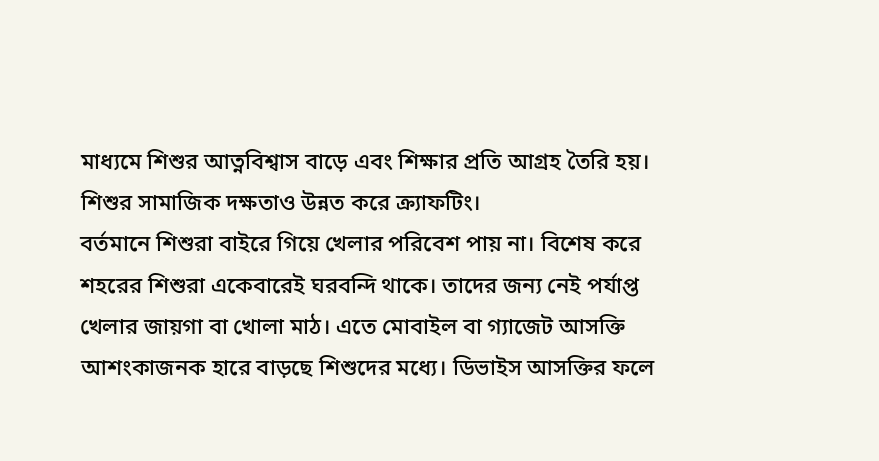মাধ্যমে শিশুর আত্নবিশ্বাস বাড়ে এবং শিক্ষার প্রতি আগ্রহ তৈরি হয়। শিশুর সামাজিক দক্ষতাও উন্নত করে ক্র্যাফটিং।
বর্তমানে শিশুরা বাইরে গিয়ে খেলার পরিবেশ পায় না। বিশেষ করে শহরের শিশুরা একেবারেই ঘরবন্দি থাকে। তাদের জন্য নেই পর্যাপ্ত খেলার জায়গা বা খোলা মাঠ। এতে মোবাইল বা গ্যাজেট আসক্তি আশংকাজনক হারে বাড়ছে শিশুদের মধ্যে। ডিভাইস আসক্তির ফলে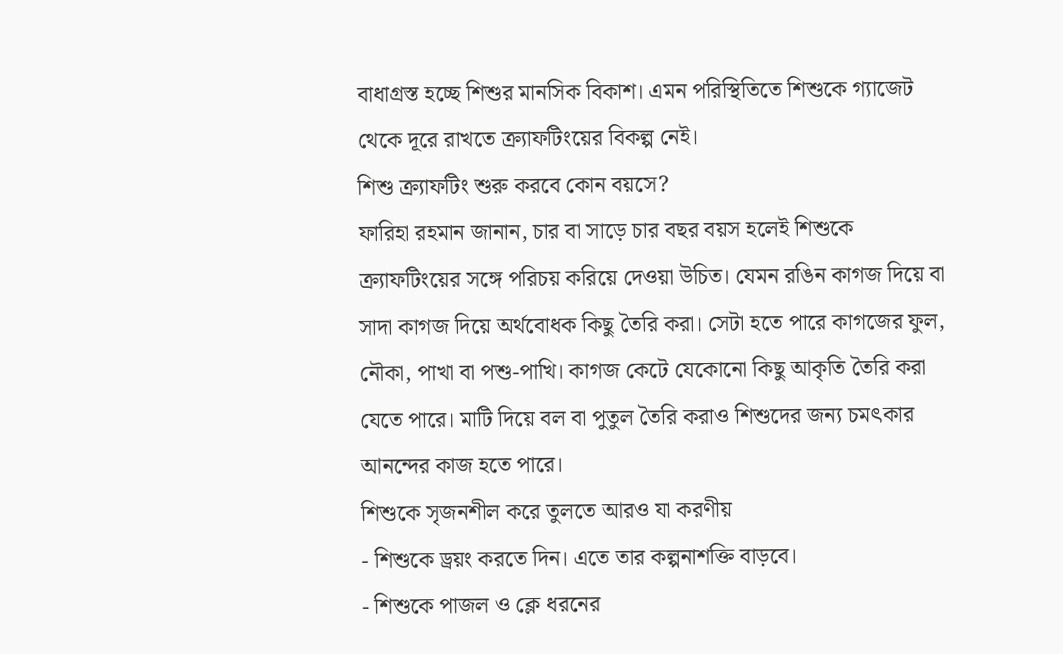বাধাগ্রস্ত হচ্ছে শিশুর মানসিক বিকাশ। এমন পরিস্থিতিতে শিশুকে গ্যাজেট থেকে দূরে রাখতে ক্র্যাফটিংয়ের বিকল্প নেই।
শিশু ক্র্যাফটিং শুরু করবে কোন বয়সে?
ফারিহা রহমান জানান, চার বা সাড়ে চার বছর বয়স হলেই শিশুকে ক্র্যাফটিংয়ের সঙ্গে পরিচয় করিয়ে দেওয়া উচিত। যেমন রঙিন কাগজ দিয়ে বা সাদা কাগজ দিয়ে অর্থবোধক কিছু তৈরি করা। সেটা হতে পারে কাগজের ফুল, নৌকা, পাখা বা পশু-পাখি। কাগজ কেটে যেকোনো কিছু আকৃতি তৈরি করা যেতে পারে। মাটি দিয়ে বল বা পুতুল তৈরি করাও শিশুদের জন্য চমৎকার আনন্দের কাজ হতে পারে।
শিশুকে সৃজনশীল করে তুলতে আরও যা করণীয়
- শিশুকে ড্রয়ং করতে দিন। এতে তার কল্পনাশক্তি বাড়বে।
- শিশুকে পাজল ও ক্লে ধরনের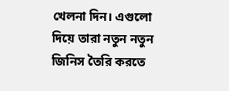খেলনা দিন। এগুলো দিয়ে তারা নতুন নতুন জিনিস তৈরি করতে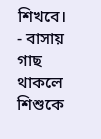শিখবে।
- বাসায় গাছ থাকলে শিশুকে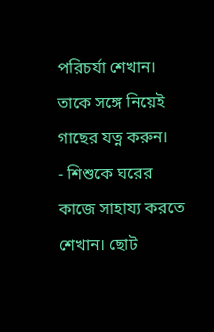পরিচর্যা শেখান। তাকে সঙ্গে নিয়েই গাছের যত্ন করুন।
- শিশুকে ঘরের কাজে সাহায্য করতে শেখান। ছোট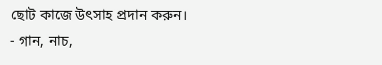ছোট কাজে উৎসাহ প্রদান করুন।
- গান, নাচ,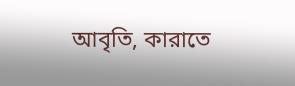আবৃতি, কারাতে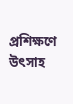প্রশিক্ষণে উৎসাহ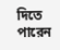দিতে পারেন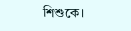শিশুকে।